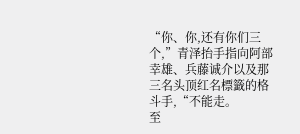“你、你,还有你们三个,”青泽抬手指向阿部幸雄、兵藤诚介以及那三名头顶红名標籤的格斗手,“不能走。
至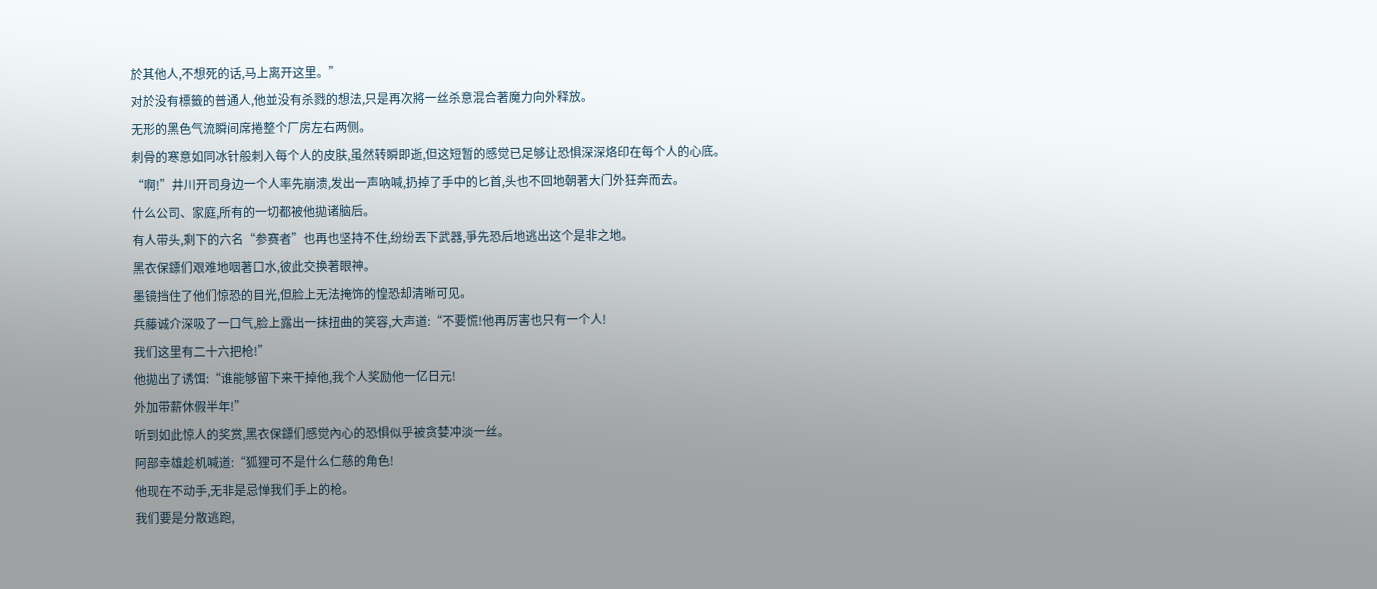於其他人,不想死的话,马上离开这里。”
对於没有標籤的普通人,他並没有杀戮的想法,只是再次將一丝杀意混合著魔力向外释放。
无形的黑色气流瞬间席捲整个厂房左右两侧。
刺骨的寒意如同冰针般刺入每个人的皮肤,虽然转瞬即逝,但这短暂的感觉已足够让恐惧深深烙印在每个人的心底。
“啊!”井川开司身边一个人率先崩溃,发出一声吶喊,扔掉了手中的匕首,头也不回地朝著大门外狂奔而去。
什么公司、家庭,所有的一切都被他拋诸脑后。
有人带头,剩下的六名“参赛者”也再也坚持不住,纷纷丟下武器,爭先恐后地逃出这个是非之地。
黑衣保鏢们艰难地咽著口水,彼此交换著眼神。
墨镜挡住了他们惊恐的目光,但脸上无法掩饰的惶恐却清晰可见。
兵藤诚介深吸了一口气,脸上露出一抹扭曲的笑容,大声道:“不要慌!他再厉害也只有一个人!
我们这里有二十六把枪!”
他拋出了诱饵:“谁能够留下来干掉他,我个人奖励他一亿日元!
外加带薪休假半年!”
听到如此惊人的奖赏,黑衣保鏢们感觉內心的恐惧似乎被贪婪冲淡一丝。
阿部幸雄趁机喊道:“狐狸可不是什么仁慈的角色!
他现在不动手,无非是忌惮我们手上的枪。
我们要是分散逃跑,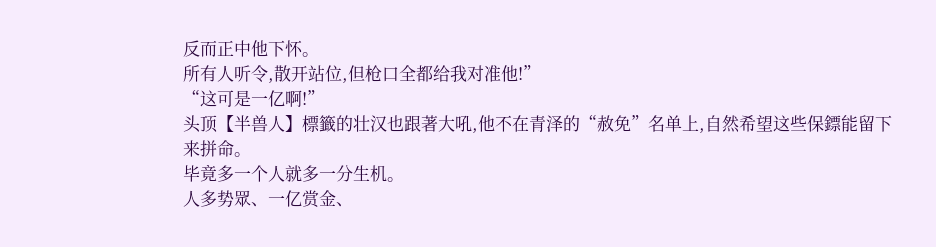反而正中他下怀。
所有人听令,散开站位,但枪口全都给我对准他!”
“这可是一亿啊!”
头顶【半兽人】標籤的壮汉也跟著大吼,他不在青泽的“赦免”名单上,自然希望这些保鏢能留下来拼命。
毕竟多一个人就多一分生机。
人多势眾、一亿赏金、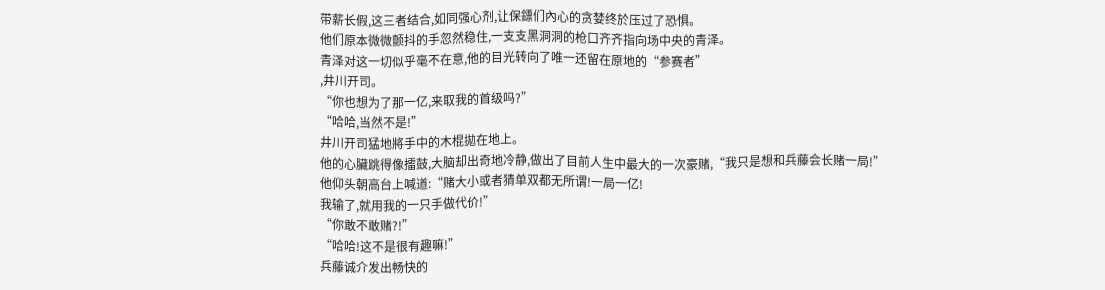带薪长假,这三者结合,如同强心剂,让保鏢们內心的贪婪终於压过了恐惧。
他们原本微微颤抖的手忽然稳住,一支支黑洞洞的枪口齐齐指向场中央的青泽。
青泽对这一切似乎毫不在意,他的目光转向了唯一还留在原地的“参赛者”
,井川开司。
“你也想为了那一亿,来取我的首级吗?”
“哈哈,当然不是!”
井川开司猛地將手中的木棍拋在地上。
他的心臟跳得像擂鼓,大脑却出奇地冷静,做出了目前人生中最大的一次豪赌,“我只是想和兵藤会长赌一局!”
他仰头朝高台上喊道:“赌大小或者猜单双都无所谓!一局一亿!
我输了,就用我的一只手做代价!”
“你敢不敢赌?!”
“哈哈!这不是很有趣嘛!”
兵藤诚介发出畅快的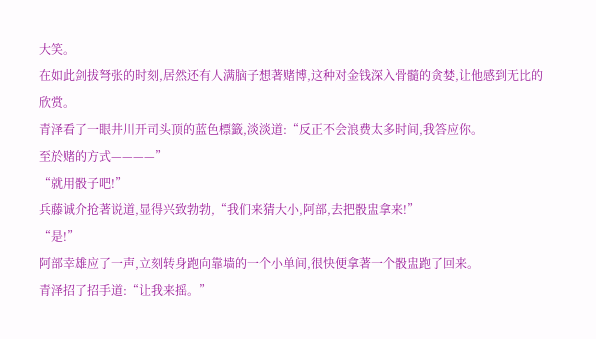大笑。
在如此剑拔弩张的时刻,居然还有人满脑子想著赌博,这种对金钱深入骨髓的贪婪,让他感到无比的欣赏。
青泽看了一眼井川开司头顶的蓝色標籤,淡淡道:“反正不会浪费太多时间,我答应你。
至於赌的方式————”
“就用骰子吧!”
兵藤诚介抢著说道,显得兴致勃勃,“我们来猜大小,阿部,去把骰盅拿来!”
“是!”
阿部幸雄应了一声,立刻转身跑向靠墙的一个小单间,很快便拿著一个骰盅跑了回来。
青泽招了招手道:“让我来摇。”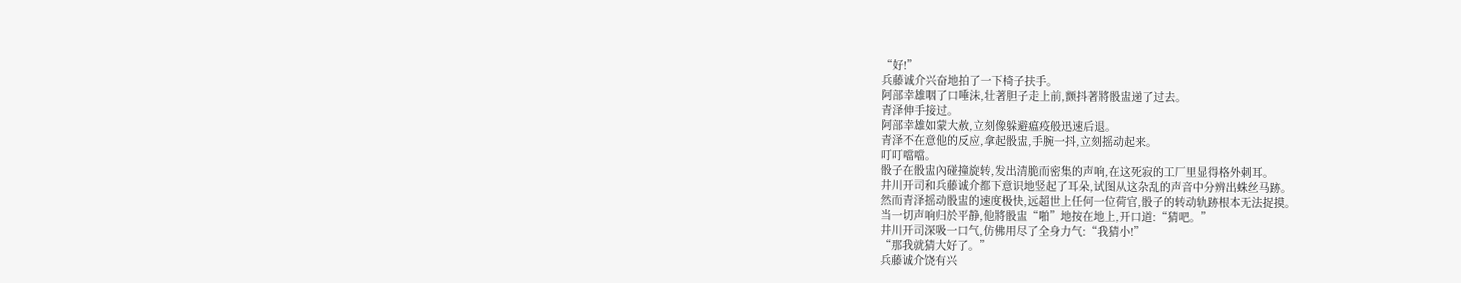“好!”
兵藤诚介兴奋地拍了一下椅子扶手。
阿部幸雄咽了口唾沫,壮著胆子走上前,颤抖著將骰盅递了过去。
青泽伸手接过。
阿部幸雄如蒙大赦,立刻像躲避瘟疫般迅速后退。
青泽不在意他的反应,拿起骰盅,手腕一抖,立刻摇动起来。
叮叮噹噹。
骰子在骰盅內碰撞旋转,发出清脆而密集的声响,在这死寂的工厂里显得格外刺耳。
井川开司和兵藤诚介都下意识地竖起了耳朵,试图从这杂乱的声音中分辨出蛛丝马跡。
然而青泽摇动骰盅的速度极快,远超世上任何一位荷官,骰子的转动轨跡根本无法捉摸。
当一切声响归於平静,他將骰盅“啪”地按在地上,开口道:“猜吧。”
井川开司深吸一口气,仿佛用尽了全身力气:“我猜小!”
“那我就猜大好了。”
兵藤诚介饶有兴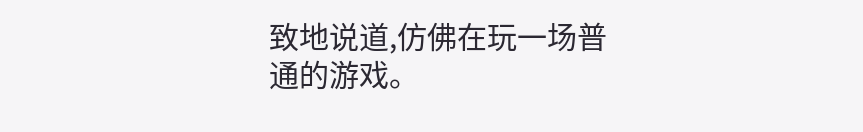致地说道,仿佛在玩一场普通的游戏。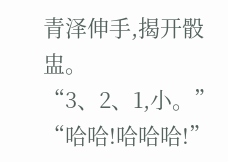青泽伸手,揭开骰盅。
“3、2、1,小。”
“哈哈!哈哈哈!”